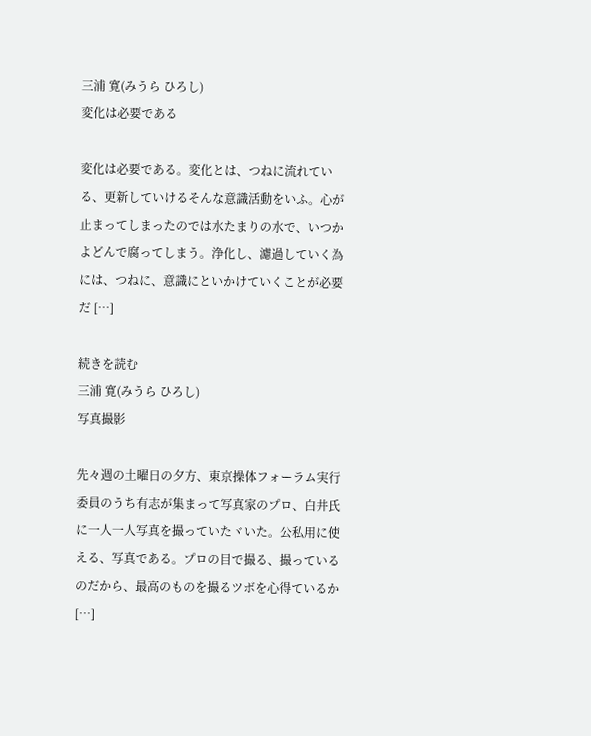三浦 寛(みうら ひろし)
変化は必要である

変化は必要である。変化とは、つねに流れている、更新していけるそんな意識活動をいふ。心が止まってしまったのでは水たまりの水で、いつかよどんで腐ってしまう。浄化し、濾過していく為には、つねに、意識にといかけていくことが必要だ […]

続きを読む
三浦 寛(みうら ひろし)
写真撮影

先々週の土曜日の夕方、東京操体フォーラム実行委員のうち有志が集まって写真家のプロ、白井氏に一人一人写真を撮っていたヾいた。公私用に使える、写真である。プロの目で撮る、撮っているのだから、最高のものを撮るツボを心得ているか […]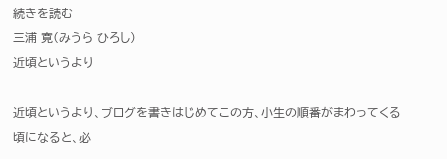続きを読む
三浦 寛(みうら ひろし)
近頃というより

近頃というより、ブログを書きはじめてこの方、小生の順番がまわってくる頃になると、必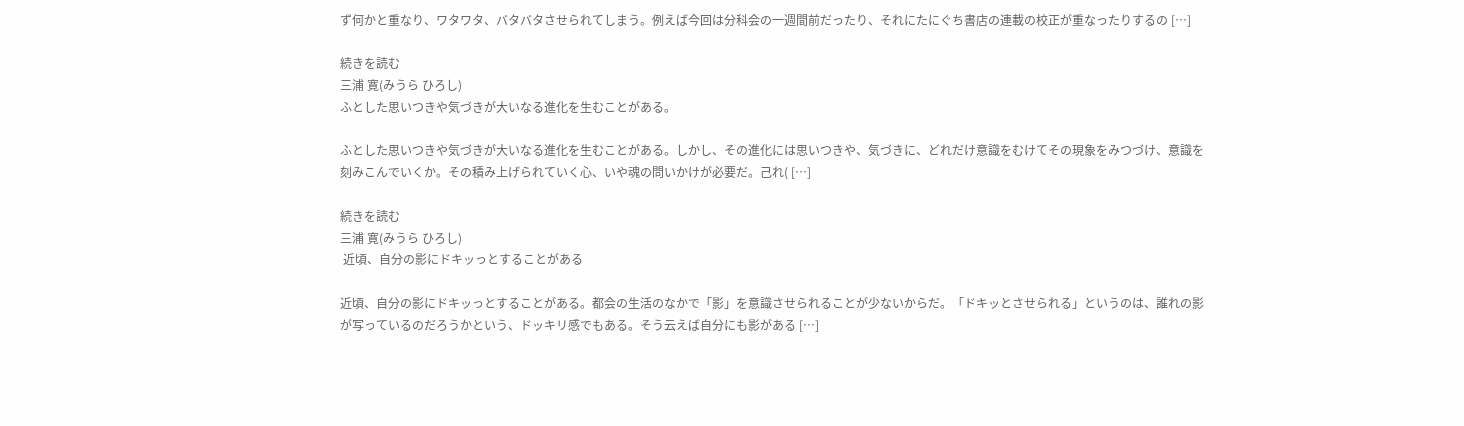ず何かと重なり、ワタワタ、バタバタさせられてしまう。例えば今回は分科会の一週間前だったり、それにたにぐち書店の連載の校正が重なったりするの […]

続きを読む
三浦 寛(みうら ひろし)
ふとした思いつきや気づきが大いなる進化を生むことがある。

ふとした思いつきや気づきが大いなる進化を生むことがある。しかし、その進化には思いつきや、気づきに、どれだけ意識をむけてその現象をみつづけ、意識を刻みこんでいくか。その積み上げられていく心、いや魂の問いかけが必要だ。己れ( […]

続きを読む
三浦 寛(みうら ひろし)
 近頃、自分の影にドキッっとすることがある

近頃、自分の影にドキッっとすることがある。都会の生活のなかで「影」を意識させられることが少ないからだ。「ドキッとさせられる」というのは、誰れの影が写っているのだろうかという、ドッキリ感でもある。そう云えば自分にも影がある […]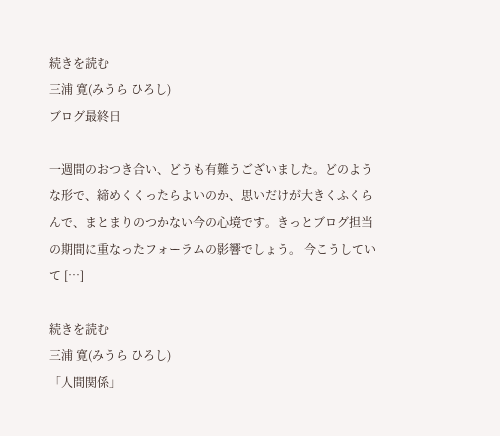続きを読む
三浦 寛(みうら ひろし)
ブログ最終日

一週間のおつき合い、どうも有難うございました。どのような形で、締めくくったらよいのか、思いだけが大きくふくらんで、まとまりのつかない今の心境です。きっとブログ担当の期間に重なったフォーラムの影響でしょう。 今こうしていて […]

続きを読む
三浦 寛(みうら ひろし)
「人間関係」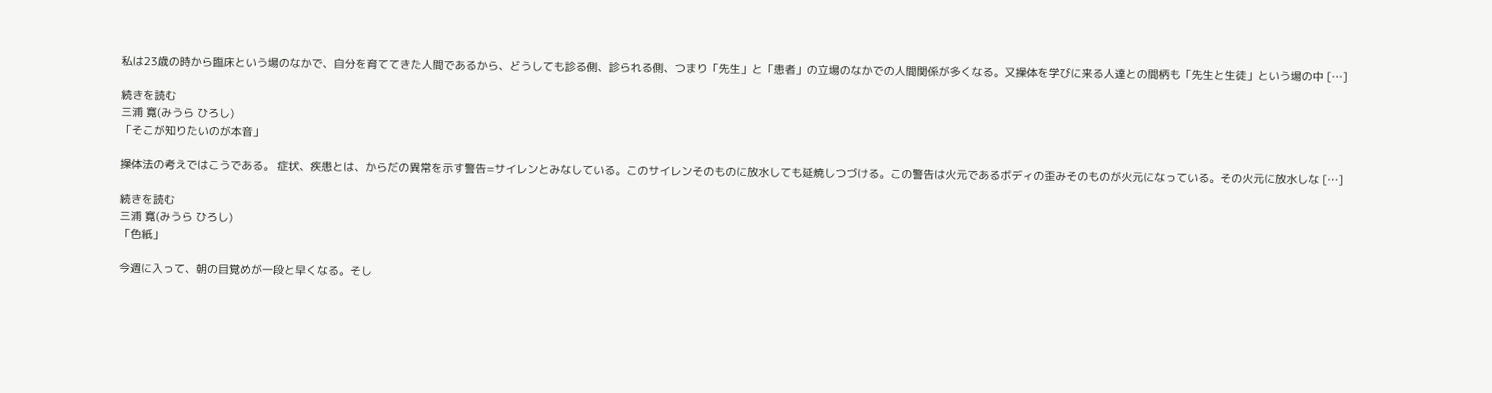私は23歳の時から臨床という場のなかで、自分を育ててきた人間であるから、どうしても診る側、診られる側、つまり「先生」と「患者」の立場のなかでの人間関係が多くなる。又操体を学びに来る人達との間柄も「先生と生徒」という場の中 […]

続きを読む
三浦 寛(みうら ひろし)
「そこが知りたいのが本音」

操体法の考えではこうである。 症状、疾患とは、からだの異常を示す警告=サイレンとみなしている。このサイレンそのものに放水しても延焼しつづける。この警告は火元であるボディの歪みそのものが火元になっている。その火元に放水しな […]

続きを読む
三浦 寛(みうら ひろし)
「色紙」

今週に入って、朝の目覚めが一段と早くなる。そし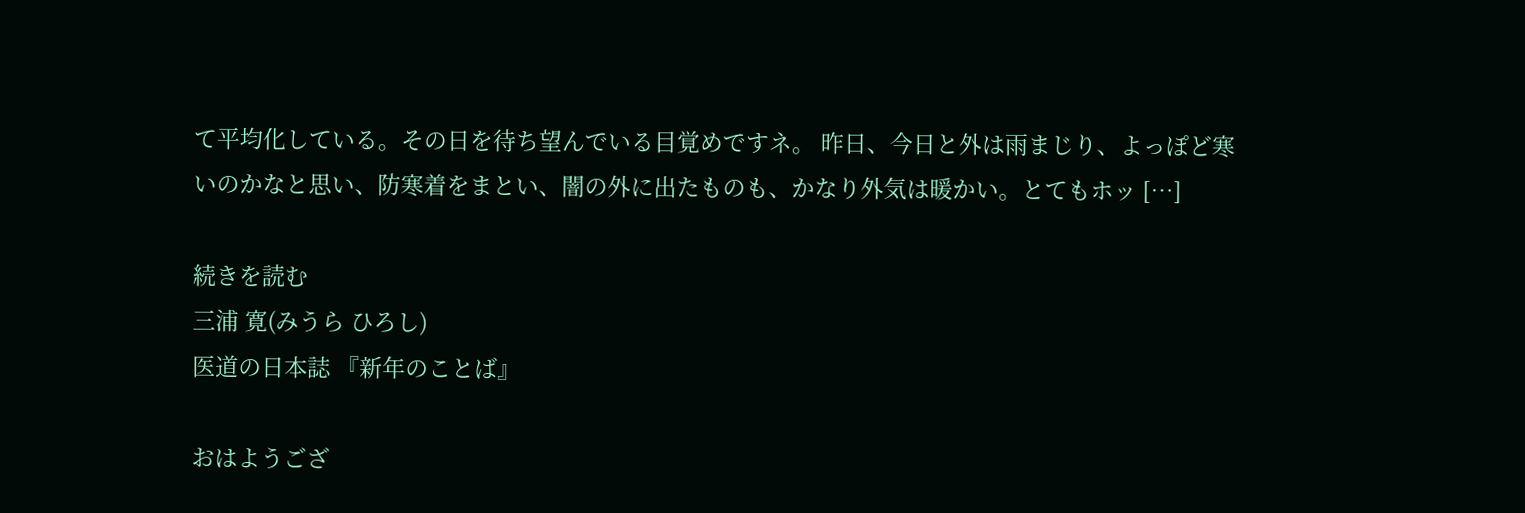て平均化している。その日を待ち望んでいる目覚めですネ。 昨日、今日と外は雨まじり、よっぽど寒いのかなと思い、防寒着をまとい、闇の外に出たものも、かなり外気は暖かい。とてもホッ […]

続きを読む
三浦 寛(みうら ひろし)
医道の日本誌 『新年のことば』

おはようござ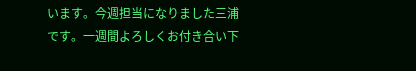います。今週担当になりました三浦です。一週間よろしくお付き合い下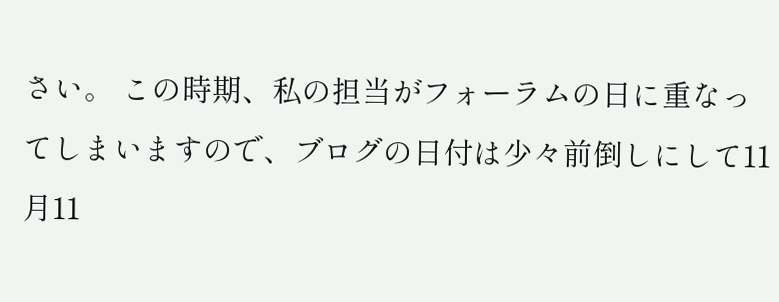さい。 この時期、私の担当がフォーラムの日に重なってしまいますので、ブログの日付は少々前倒しにして11月11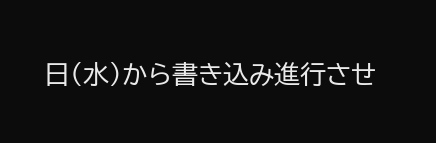日(水)から書き込み進行させ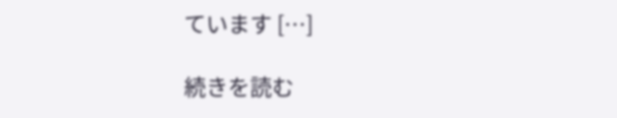ています […]

続きを読む